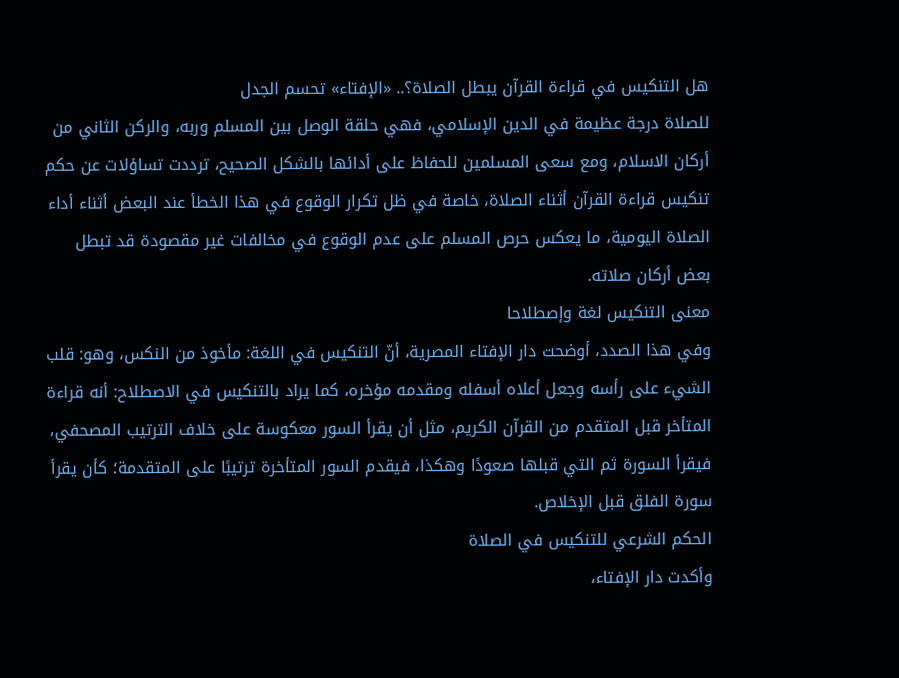هل التنكيس في قراءة القرآن يبطل الصلاة؟.. «الإفتاء» تحسم الجدل
للصلاة درجة عظيمة في الدين الإسلامي، فهي حلقة الوصل بين المسلم وربه، والركن الثاني من أركان الاسلام، ومع سعى المسلمين للحفاظ على أدائها بالشكل الصحيح، ترددت تساؤلات عن حكم تنكيس قراءة القرآن أثناء الصلاة، خاصة في ظل تكرار الوقوع في هذا الخطأ عند البعض أثناء أداء الصلاة اليومية، ما يعكس حرص المسلم على عدم الوقوع في مخالفات غير مقصودة قد تبطل بعض أركان صلاته.
معنى التنكيس لغة وإصطلاحا
وفي هذا الصدد، أوضحت دار الإفتاء المصرية، أنّ التنكيس في اللغة: مأخوذ من النكس، وهو: قلب الشيء على رأسه وجعل أعلاه أسفله ومقدمه مؤخره، كما يراد بالتنكيس في الاصطلاح: أنه قراءة المتأخر قبل المتقدم من القرآن الكريم، مثل أن يقرأ السور معكوسة على خلاف الترتيب المصحفي، فيقرأ السورة ثم التي قبلها صعودًا وهكذا، فيقدم السور المتأخرة ترتيبًا على المتقدمة؛ كأن يقرأ سورة الفلق قبل الإخلاص.
الحكم الشرعي للتنكيس في الصلاة
وأكدت دار الإفتاء،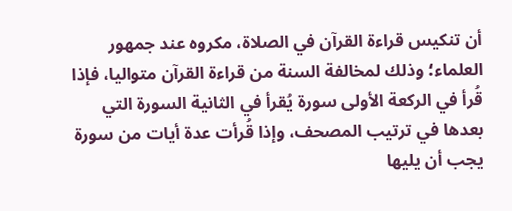أن تنكيس قراءة القرآن في الصلاة، مكروه عند جمهور العلماء؛ وذلك لمخالفة السنة من قراءة القرآن متواليا، فإذا قُرأ في الركعة الأولى سورة يُقرأ في الثانية السورة التي بعدها في ترتيب المصحف، وإذا قُرأت عدة أيات من سورة يجب أن يليها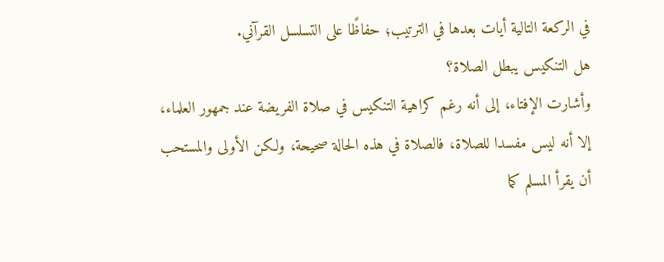في الركعة التالية أيات بعدها في الترتيب؛ حفاظًا على التسلسل القرآني.
هل التنكيس يبطل الصلاة؟
وأشارت الإفتاء، إلى أنه رغم كراهية التنكيس في صلاة الفريضة عند جمهور العلماء، إلا أنه ليس مفسدا للصلاة، فالصلاة في هذه الحالة صحيحة، ولكن الأولى والمستحب أن يقرأ المسلم كما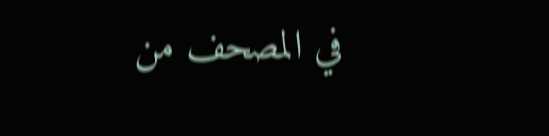في المصحف من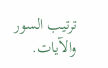ترتيب السور والآيات.